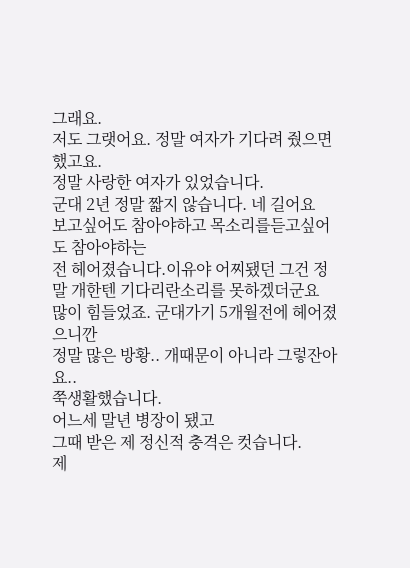그래요.
저도 그랫어요. 정말 여자가 기다려 줬으면 했고요.
정말 사랑한 여자가 있었습니다.
군대 2년 정말 짧지 않습니다. 네 길어요
보고싶어도 참아야하고 목소리를듣고싶어도 참아야하는
전 헤어졌습니다.이유야 어찌됐던 그건 정말 개한텐 기다리란소리를 못하겠더군요
많이 힘들었죠. 군대가기 5개월전에 헤어졌으니깐
정말 많은 방황.. 개때문이 아니라 그렇잔아요..
쭉생활했습니다.
어느세 말년 병장이 됐고
그때 받은 제 정신적 충격은 컷습니다.
제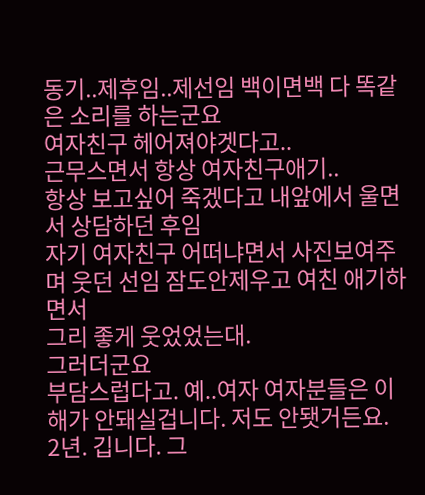동기..제후임..제선임 백이면백 다 똑같은 소리를 하는군요
여자친구 헤어져야겟다고..
근무스면서 항상 여자친구애기..
항상 보고싶어 죽겠다고 내앞에서 울면서 상담하던 후임
자기 여자친구 어떠냐면서 사진보여주며 웃던 선임 잠도안제우고 여친 애기하면서
그리 좋게 웃었었는대.
그러더군요
부담스럽다고. 예..여자 여자분들은 이해가 안돼실겁니다. 저도 안됏거든요.
2년. 깁니다. 그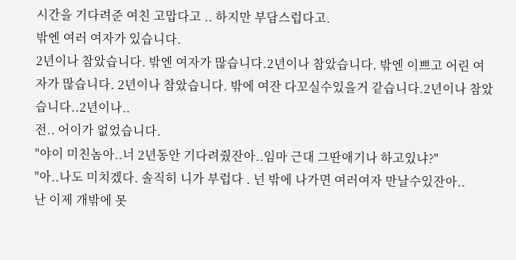시간을 기다려준 여친 고맙다고 .. 하지만 부담스럽다고.
밖엔 여러 여자가 있습니다.
2년이나 참았습니다. 밖엔 여자가 많습니다.2년이나 참았습니다. 밖엔 이쁘고 어린 여자가 많습니다. 2년이나 참았습니다. 밖에 여잔 다꼬실수있을거 같습니다.2년이나 참았습니다..2년이나..
전.. 어이가 없었습니다.
"야이 미친놈아..너 2년동안 기다려줬잔아..임마 근대 그딴애기나 하고있냐?"
"아..나도 미치겠다. 솔직히 니가 부럽다 . 넌 밖에 나가면 여러여자 만날수있잔아..
난 이제 개밖에 못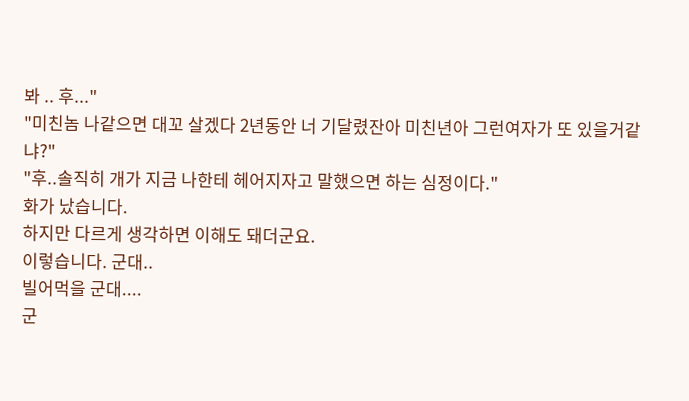봐 .. 후..."
"미친놈 나같으면 대꼬 살겠다 2년동안 너 기달렸잔아 미친년아 그런여자가 또 있을거같냐?"
"후..솔직히 개가 지금 나한테 헤어지자고 말했으면 하는 심정이다."
화가 났습니다.
하지만 다르게 생각하면 이해도 돼더군요.
이렇습니다. 군대..
빌어먹을 군대....
군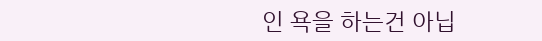인 욕을 하는건 아닙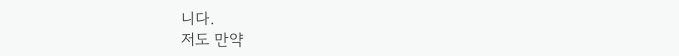니다.
저도 만약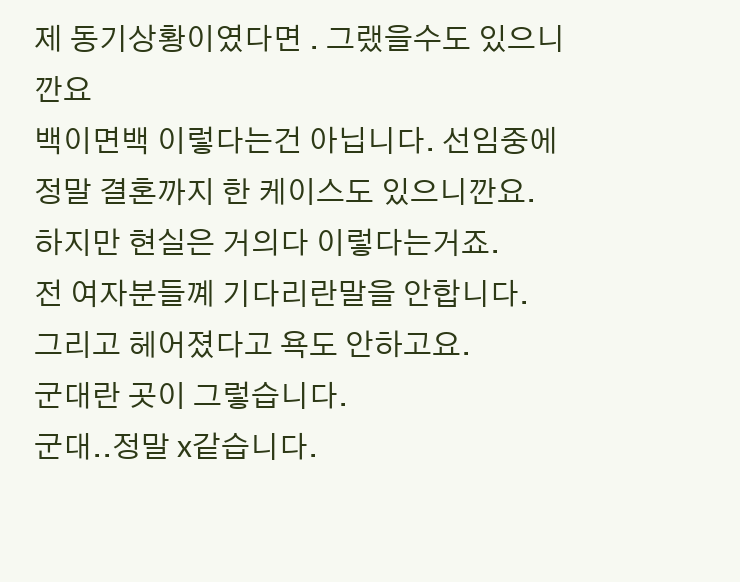제 동기상황이였다면 . 그랬을수도 있으니깐요
백이면백 이렇다는건 아닙니다. 선임중에 정말 결혼까지 한 케이스도 있으니깐요.
하지만 현실은 거의다 이렇다는거죠.
전 여자분들꼐 기다리란말을 안합니다.
그리고 헤어졌다고 욕도 안하고요.
군대란 곳이 그렇습니다.
군대..정말 x같습니다.